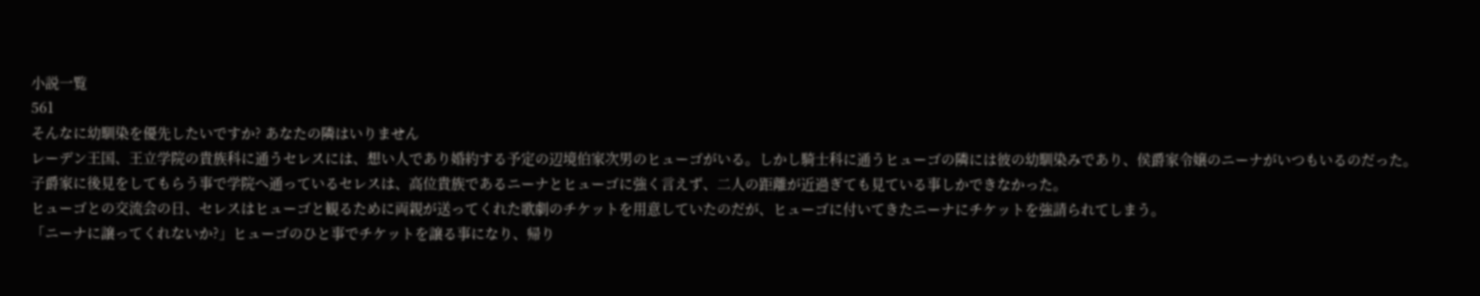小説一覧
561
そんなに幼馴染を優先したいですか? あなたの隣はいりません
レーデン王国、王立学院の貴族科に通うセレスには、想い人であり婚約する予定の辺境伯家次男のヒューゴがいる。しかし騎士科に通うヒューゴの隣には彼の幼馴染みであり、侯爵家令嬢のニーナがいつもいるのだった。
子爵家に後見をしてもらう事で学院へ通っているセレスは、高位貴族であるニーナとヒューゴに強く言えず、二人の距離が近過ぎても見ている事しかできなかった。
ヒューゴとの交流会の日、セレスはヒューゴと観るために両親が送ってくれた歌劇のチケットを用意していたのだが、ヒューゴに付いてきたニーナにチケットを強請られてしまう。
「ニーナに譲ってくれないか?」ヒューゴのひと事でチケットを譲る事になり、帰り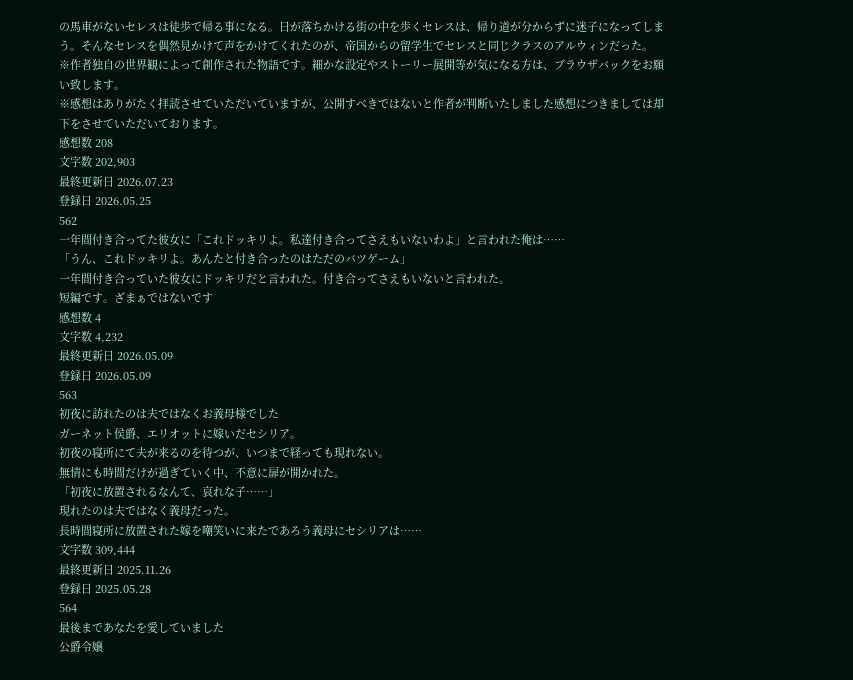の馬車がないセレスは徒歩で帰る事になる。日が落ちかける街の中を歩くセレスは、帰り道が分からずに迷子になってしまう。そんなセレスを偶然見かけて声をかけてくれたのが、帝国からの留学生でセレスと同じクラスのアルウィンだった。
※作者独自の世界観によって創作された物語です。細かな設定やストーリー展開等が気になる方は、ブラウザバックをお願い致します。
※感想はありがたく拝読させていただいていますが、公開すべきではないと作者が判断いたしました感想につきましては却下をさせていただいております。
感想数 208
文字数 202,903
最終更新日 2026.07.23
登録日 2026.05.25
562
一年間付き合ってた彼女に「これドッキリよ。私達付き合ってさえもいないわよ」と言われた俺は……
「うん、これドッキリよ。あんたと付き合ったのはただのバツゲーム」
一年間付き合っていた彼女にドッキリだと言われた。付き合ってさえもいないと言われた。
短編です。ざまぁではないです
感想数 4
文字数 4,232
最終更新日 2026.05.09
登録日 2026.05.09
563
初夜に訪れたのは夫ではなくお義母様でした
ガーネット侯爵、エリオットに嫁いだセシリア。
初夜の寝所にて夫が来るのを待つが、いつまで経っても現れない。
無情にも時間だけが過ぎていく中、不意に扉が開かれた。
「初夜に放置されるなんて、哀れな子……」
現れたのは夫ではなく義母だった。
長時間寝所に放置された嫁を嘲笑いに来たであろう義母にセシリアは……
文字数 309,444
最終更新日 2025.11.26
登録日 2025.05.28
564
最後まであなたを愛していました
公爵令嬢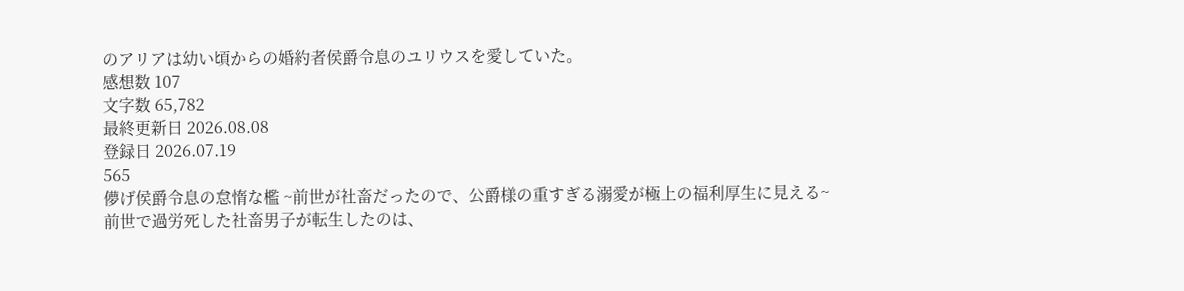のアリアは幼い頃からの婚約者侯爵令息のユリウスを愛していた。
感想数 107
文字数 65,782
最終更新日 2026.08.08
登録日 2026.07.19
565
儚げ侯爵令息の怠惰な檻 ~前世が社畜だったので、公爵様の重すぎる溺愛が極上の福利厚生に見える~
前世で過労死した社畜男子が転生したのは、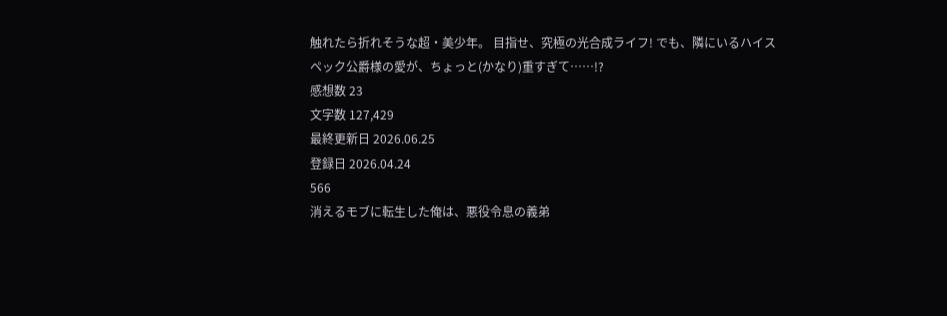触れたら折れそうな超・美少年。 目指せ、究極の光合成ライフ! でも、隣にいるハイスペック公爵様の愛が、ちょっと(かなり)重すぎて……!?
感想数 23
文字数 127,429
最終更新日 2026.06.25
登録日 2026.04.24
566
消えるモブに転生した俺は、悪役令息の義弟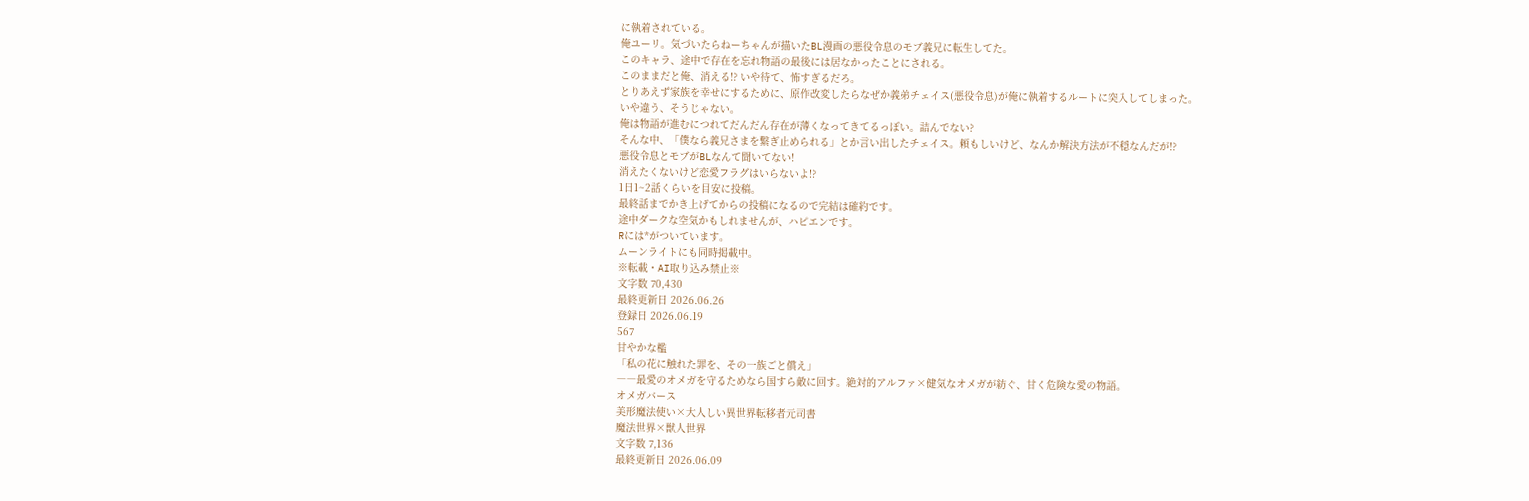に執着されている。
俺ユーリ。気づいたらねーちゃんが描いたBL漫画の悪役令息のモブ義兄に転生してた。
このキャラ、途中で存在を忘れ物語の最後には居なかったことにされる。
このままだと俺、消える!? いや待て、怖すぎるだろ。
とりあえず家族を幸せにするために、原作改変したらなぜか義弟チェイス(悪役令息)が俺に執着するルートに突入してしまった。
いや違う、そうじゃない。
俺は物語が進むにつれてだんだん存在が薄くなってきてるっぽい。詰んでない?
そんな中、「僕なら義兄さまを繋ぎ止められる」とか言い出したチェイス。頼もしいけど、なんか解決方法が不穏なんだが!?
悪役令息とモブがBLなんて聞いてない!
消えたくないけど恋愛フラグはいらないよ!?
1日1~2話くらいを目安に投稿。
最終話までかき上げてからの投稿になるので完結は確約です。
途中ダークな空気かもしれませんが、ハピエンです。
Rには*がついています。
ムーンライトにも同時掲載中。
※転載・AI取り込み禁止※
文字数 70,430
最終更新日 2026.06.26
登録日 2026.06.19
567
甘やかな檻
「私の花に触れた罪を、その一族ごと償え」
――最愛のオメガを守るためなら国すら敵に回す。絶対的アルファ×健気なオメガが紡ぐ、甘く危険な愛の物語。
オメガバース
美形魔法使い×大人しい異世界転移者元司書
魔法世界×獣人世界
文字数 7,136
最終更新日 2026.06.09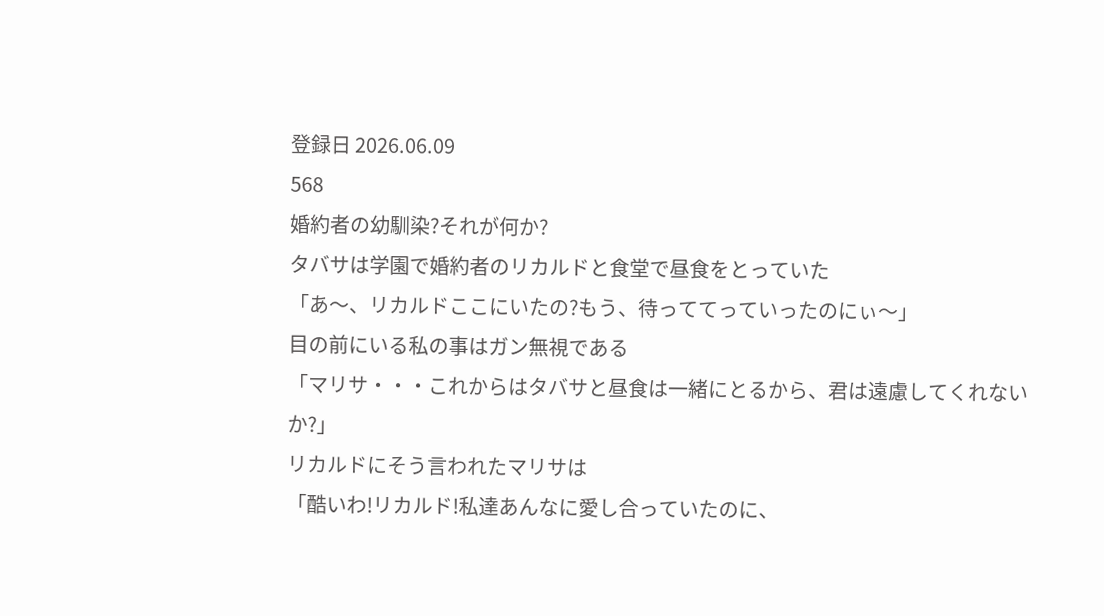登録日 2026.06.09
568
婚約者の幼馴染?それが何か?
タバサは学園で婚約者のリカルドと食堂で昼食をとっていた
「あ〜、リカルドここにいたの?もう、待っててっていったのにぃ〜」
目の前にいる私の事はガン無視である
「マリサ・・・これからはタバサと昼食は一緒にとるから、君は遠慮してくれないか?」
リカルドにそう言われたマリサは
「酷いわ!リカルド!私達あんなに愛し合っていたのに、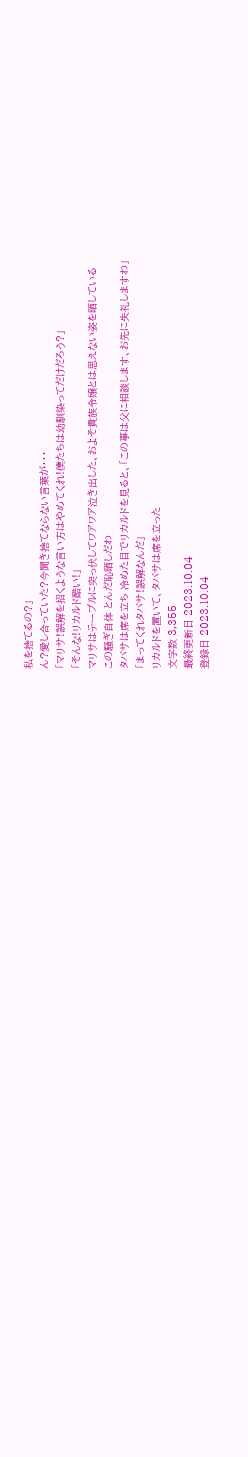私を捨てるの?」
ん?愛し合っていた?今聞き捨てならない言葉が・・・
「マリサ!誤解を招くような言い方はやめてくれ!僕たちは幼馴染ってだけだろう?」
「そんな!リカルド酷い!」
マリサはテーブルに突っ伏してワアワア泣き出した、およそ貴族令嬢とは思えない姿を晒している
この騒ぎ自体 とんだ恥晒しだわ
タバサは席を立ち 冷めた目でリカルドを見ると、「この事は父に相談します、お先に失礼しますわ」
「まってくれタバサ!誤解なんだ」
リカルドを置いて、タバサは席を立った
文字数 3,355
最終更新日 2023.10.04
登録日 2023.10.04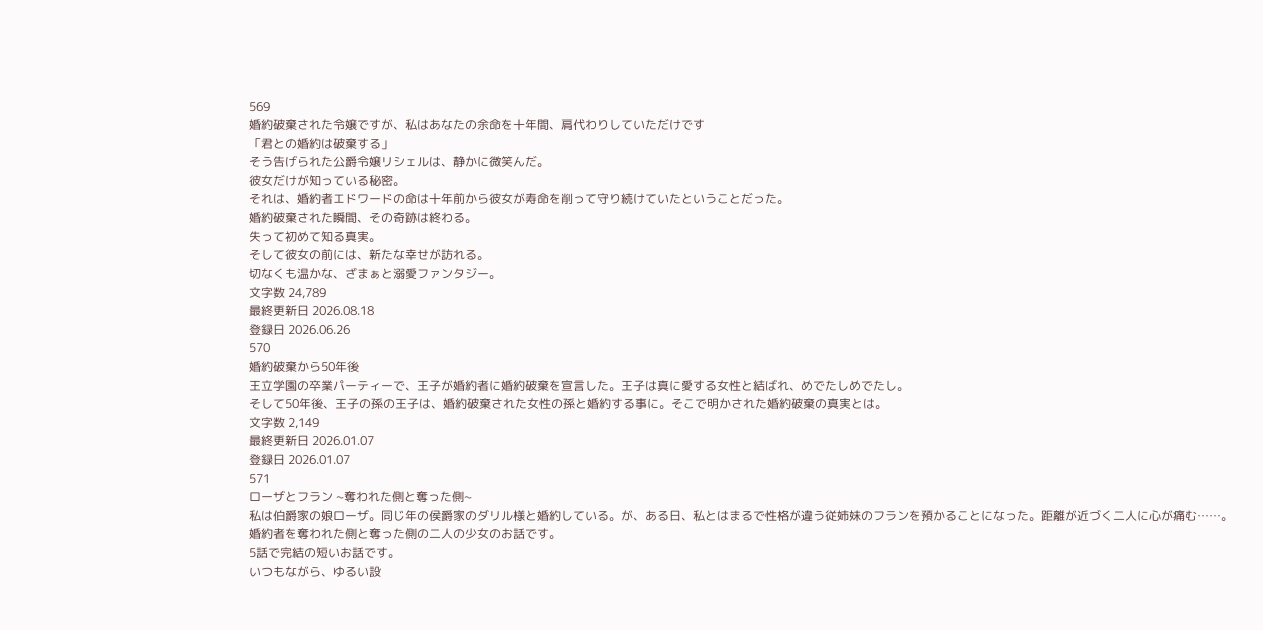569
婚約破棄された令嬢ですが、私はあなたの余命を十年間、肩代わりしていただけです
「君との婚約は破棄する」
そう告げられた公爵令嬢リシェルは、静かに微笑んだ。
彼女だけが知っている秘密。
それは、婚約者エドワードの命は十年前から彼女が寿命を削って守り続けていたということだった。
婚約破棄された瞬間、その奇跡は終わる。
失って初めて知る真実。
そして彼女の前には、新たな幸せが訪れる。
切なくも温かな、ざまぁと溺愛ファンタジー。
文字数 24,789
最終更新日 2026.08.18
登録日 2026.06.26
570
婚約破棄から50年後
王立学園の卒業パーティーで、王子が婚約者に婚約破棄を宣言した。王子は真に愛する女性と結ばれ、めでたしめでたし。
そして50年後、王子の孫の王子は、婚約破棄された女性の孫と婚約する事に。そこで明かされた婚約破棄の真実とは。
文字数 2,149
最終更新日 2026.01.07
登録日 2026.01.07
571
ローザとフラン ~奪われた側と奪った側~
私は伯爵家の娘ローザ。同じ年の侯爵家のダリル様と婚約している。が、ある日、私とはまるで性格が違う従姉妹のフランを預かることになった。距離が近づく二人に心が痛む……。
婚約者を奪われた側と奪った側の二人の少女のお話です。
5話で完結の短いお話です。
いつもながら、ゆるい設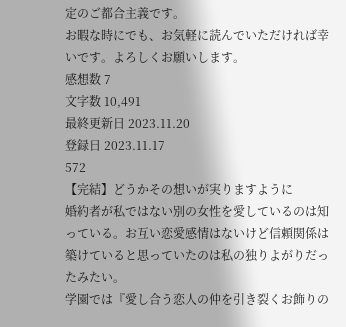定のご都合主義です。
お暇な時にでも、お気軽に読んでいただければ幸いです。よろしくお願いします。
感想数 7
文字数 10,491
最終更新日 2023.11.20
登録日 2023.11.17
572
【完結】どうかその想いが実りますように
婚約者が私ではない別の女性を愛しているのは知っている。お互い恋愛感情はないけど信頼関係は築けていると思っていたのは私の独りよがりだったみたい。
学園では『愛し合う恋人の仲を引き裂くお飾りの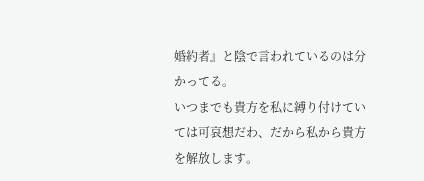婚約者』と陰で言われているのは分かってる。
いつまでも貴方を私に縛り付けていては可哀想だわ、だから私から貴方を解放します。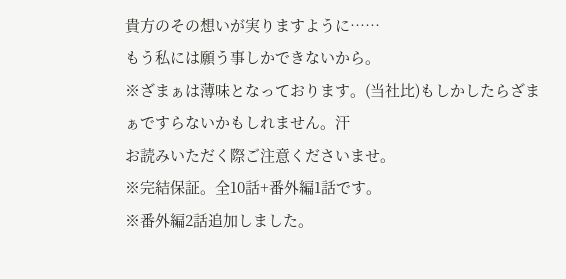貴方のその想いが実りますように……
もう私には願う事しかできないから。
※ざまぁは薄味となっております。(当社比)もしかしたらざまぁですらないかもしれません。汗
お読みいただく際ご注意くださいませ。
※完結保証。全10話+番外編1話です。
※番外編2話追加しました。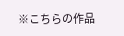※こちらの作品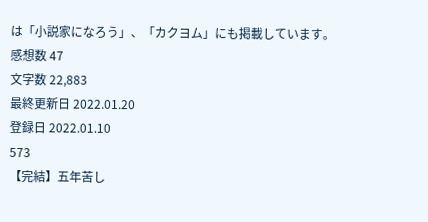は「小説家になろう」、「カクヨム」にも掲載しています。
感想数 47
文字数 22,883
最終更新日 2022.01.20
登録日 2022.01.10
573
【完結】五年苦し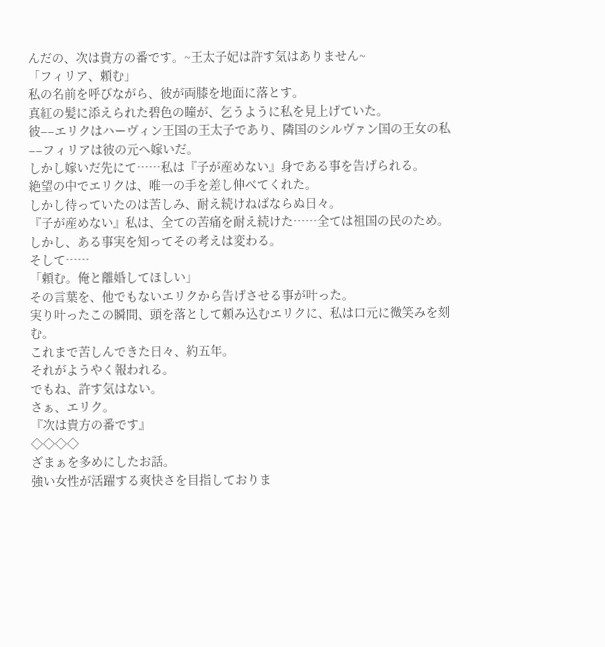んだの、次は貴方の番です。~王太子妃は許す気はありません~
「フィリア、頼む」
私の名前を呼びながら、彼が両膝を地面に落とす。
真紅の髪に添えられた碧色の瞳が、乞うように私を見上げていた。
彼––エリクはハーヴィン王国の王太子であり、隣国のシルヴァン国の王女の私––フィリアは彼の元へ嫁いだ。
しかし嫁いだ先にて……私は『子が産めない』身である事を告げられる。
絶望の中でエリクは、唯一の手を差し伸べてくれた。
しかし待っていたのは苦しみ、耐え続けねばならぬ日々。
『子が産めない』私は、全ての苦痛を耐え続けた……全ては祖国の民のため。
しかし、ある事実を知ってその考えは変わる。
そして……
「頼む。俺と離婚してほしい」
その言葉を、他でもないエリクから告げさせる事が叶った。
実り叶ったこの瞬間、頭を落として頼み込むエリクに、私は口元に微笑みを刻む。
これまで苦しんできた日々、約五年。
それがようやく報われる。
でもね、許す気はない。
さぁ、エリク。
『次は貴方の番です』
◇◇◇◇
ざまぁを多めにしたお話。
強い女性が活躍する爽快さを目指しておりま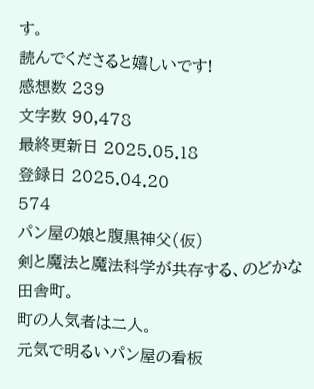す。
読んでくださると嬉しいです!
感想数 239
文字数 90,478
最終更新日 2025.05.18
登録日 2025.04.20
574
パン屋の娘と腹黒神父(仮)
剣と魔法と魔法科学が共存する、のどかな田舎町。
町の人気者は二人。
元気で明るいパン屋の看板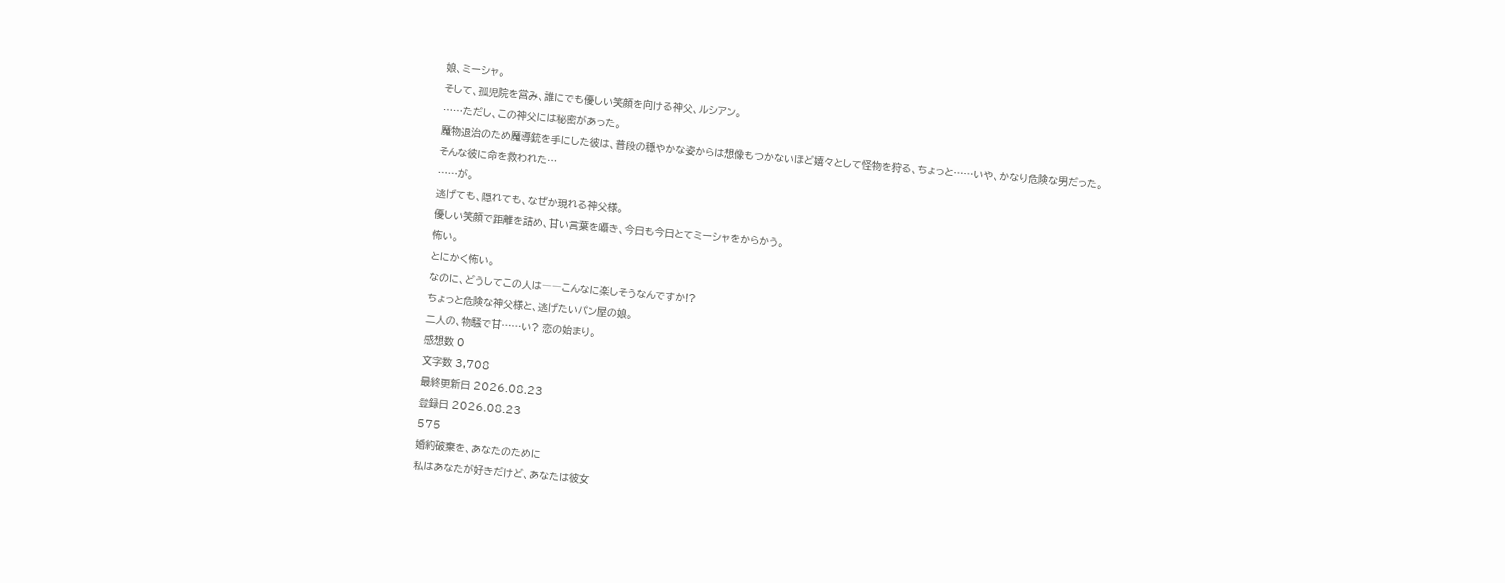娘、ミーシャ。
そして、孤児院を営み、誰にでも優しい笑顔を向ける神父、ルシアン。
……ただし、この神父には秘密があった。
魔物退治のため魔導銃を手にした彼は、普段の穏やかな姿からは想像もつかないほど嬉々として怪物を狩る、ちょっと……いや、かなり危険な男だった。
そんな彼に命を救われた…
……が。
逃げても、隠れても、なぜか現れる神父様。
優しい笑顔で距離を詰め、甘い言葉を囁き、今日も今日とてミーシャをからかう。
怖い。
とにかく怖い。
なのに、どうしてこの人は――こんなに楽しそうなんですか!?
ちょっと危険な神父様と、逃げたいパン屋の娘。
二人の、物騒で甘……い? 恋の始まり。
感想数 0
文字数 3,708
最終更新日 2026.08.23
登録日 2026.08.23
575
婚約破棄を、あなたのために
私はあなたが好きだけど、あなたは彼女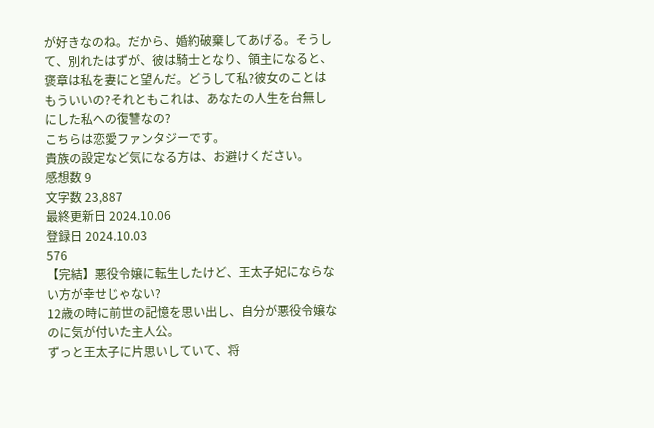が好きなのね。だから、婚約破棄してあげる。そうして、別れたはずが、彼は騎士となり、領主になると、褒章は私を妻にと望んだ。どうして私?彼女のことはもういいの?それともこれは、あなたの人生を台無しにした私への復讐なの?
こちらは恋愛ファンタジーです。
貴族の設定など気になる方は、お避けください。
感想数 9
文字数 23,887
最終更新日 2024.10.06
登録日 2024.10.03
576
【完結】悪役令嬢に転生したけど、王太子妃にならない方が幸せじゃない?
12歳の時に前世の記憶を思い出し、自分が悪役令嬢なのに気が付いた主人公。
ずっと王太子に片思いしていて、将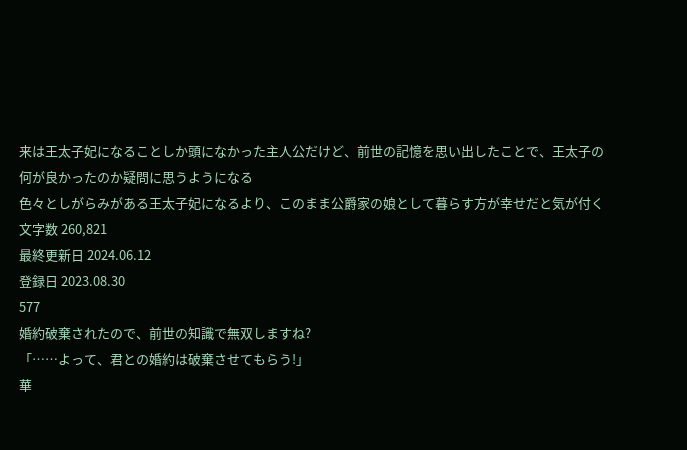来は王太子妃になることしか頭になかった主人公だけど、前世の記憶を思い出したことで、王太子の何が良かったのか疑問に思うようになる
色々としがらみがある王太子妃になるより、このまま公爵家の娘として暮らす方が幸せだと気が付く
文字数 260,821
最終更新日 2024.06.12
登録日 2023.08.30
577
婚約破棄されたので、前世の知識で無双しますね?
「……よって、君との婚約は破棄させてもらう!」
華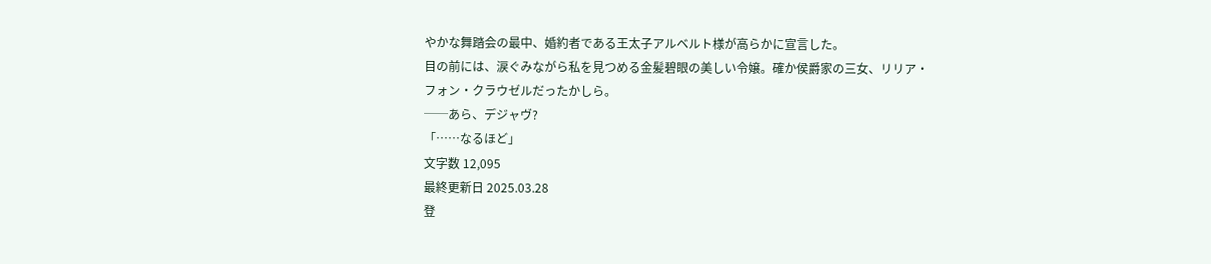やかな舞踏会の最中、婚約者である王太子アルベルト様が高らかに宣言した。
目の前には、涙ぐみながら私を見つめる金髪碧眼の美しい令嬢。確か侯爵家の三女、リリア・フォン・クラウゼルだったかしら。
──あら、デジャヴ?
「……なるほど」
文字数 12,095
最終更新日 2025.03.28
登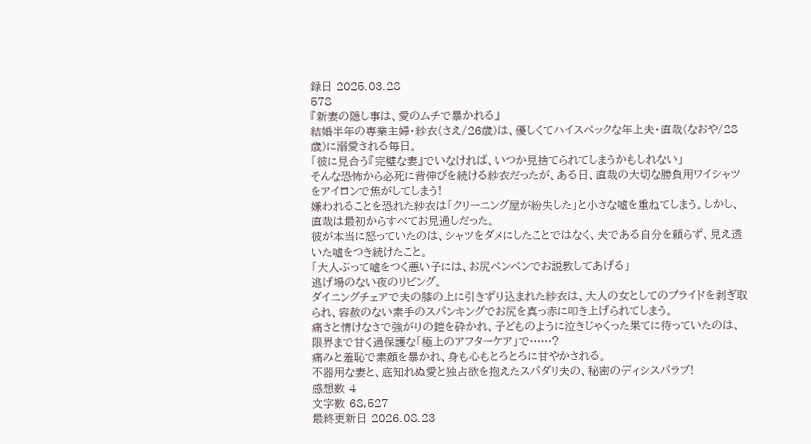録日 2025.03.28
578
『新妻の隠し事は、愛のムチで暴かれる』
結婚半年の専業主婦・紗衣(さえ/26歳)は、優しくてハイスペックな年上夫・直哉(なおや/28歳)に溺愛される毎日。
「彼に見合う『完璧な妻』でいなければ、いつか見捨てられてしまうかもしれない」
そんな恐怖から必死に背伸びを続ける紗衣だったが、ある日、直哉の大切な勝負用ワイシャツをアイロンで焦がしてしまう!
嫌われることを恐れた紗衣は「クリーニング屋が紛失した」と小さな嘘を重ねてしまう。しかし、直哉は最初からすべてお見通しだった。
彼が本当に怒っていたのは、シャツをダメにしたことではなく、夫である自分を頼らず、見え透いた嘘をつき続けたこと。
「大人ぶって嘘をつく悪い子には、お尻ペンペンでお説教してあげる」
逃げ場のない夜のリビング。
ダイニングチェアで夫の膝の上に引きずり込まれた紗衣は、大人の女としてのプライドを剥ぎ取られ、容赦のない素手のスパンキングでお尻を真っ赤に叩き上げられてしまう。
痛さと情けなさで強がりの鎧を砕かれ、子どものように泣きじゃくった果てに待っていたのは、限界まで甘く過保護な「極上のアフターケア」で……?
痛みと羞恥で素顔を暴かれ、身も心もとろとろに甘やかされる。
不器用な妻と、底知れぬ愛と独占欲を抱えたスパダリ夫の、秘密のディシスパラブ!
感想数 4
文字数 68,527
最終更新日 2026.08.23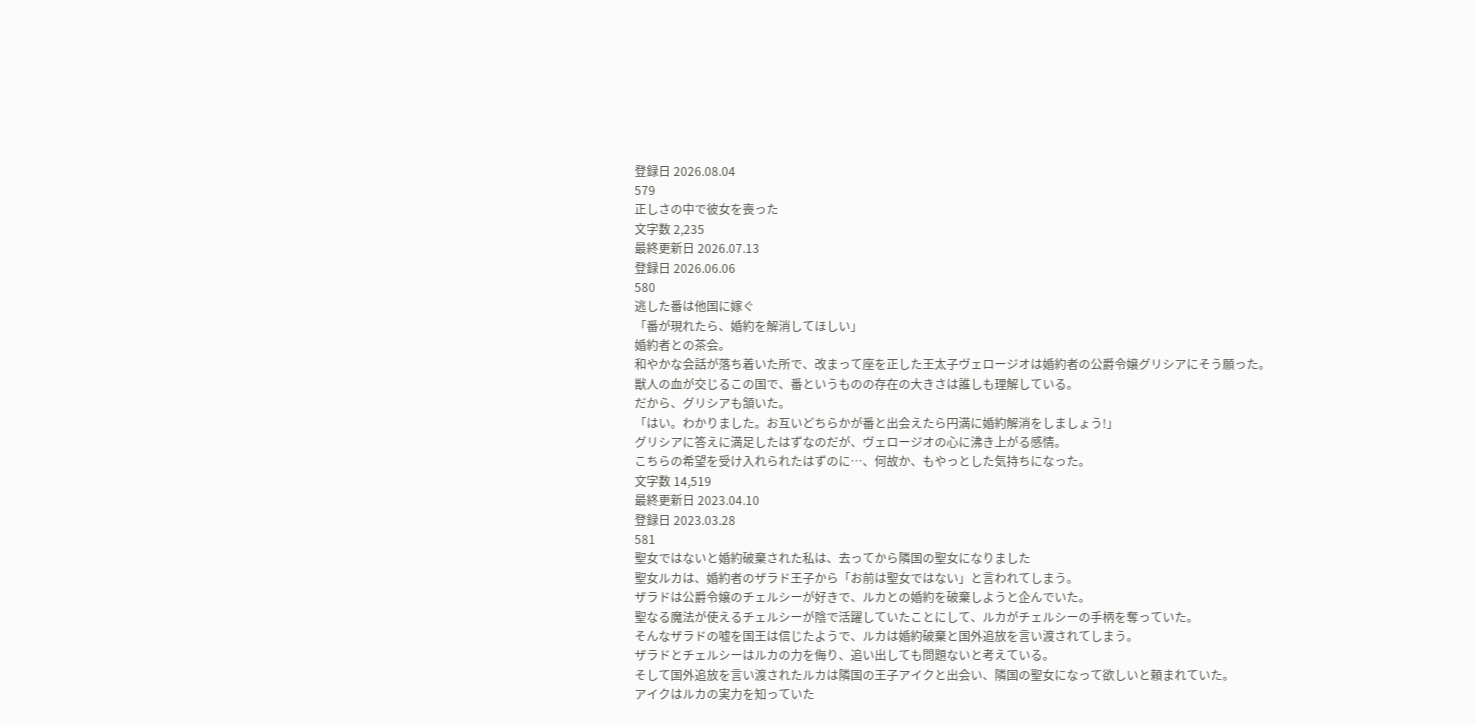登録日 2026.08.04
579
正しさの中で彼女を喪った
文字数 2,235
最終更新日 2026.07.13
登録日 2026.06.06
580
逃した番は他国に嫁ぐ
「番が現れたら、婚約を解消してほしい」
婚約者との茶会。
和やかな会話が落ち着いた所で、改まって座を正した王太子ヴェロージオは婚約者の公爵令嬢グリシアにそう願った。
獣人の血が交じるこの国で、番というものの存在の大きさは誰しも理解している。
だから、グリシアも頷いた。
「はい。わかりました。お互いどちらかが番と出会えたら円満に婚約解消をしましょう!」
グリシアに答えに満足したはずなのだが、ヴェロージオの心に沸き上がる感情。
こちらの希望を受け入れられたはずのに…、何故か、もやっとした気持ちになった。
文字数 14,519
最終更新日 2023.04.10
登録日 2023.03.28
581
聖女ではないと婚約破棄された私は、去ってから隣国の聖女になりました
聖女ルカは、婚約者のザラド王子から「お前は聖女ではない」と言われてしまう。
ザラドは公爵令嬢のチェルシーが好きで、ルカとの婚約を破棄しようと企んでいた。
聖なる魔法が使えるチェルシーが陰で活躍していたことにして、ルカがチェルシーの手柄を奪っていた。
そんなザラドの嘘を国王は信じたようで、ルカは婚約破棄と国外追放を言い渡されてしまう。
ザラドとチェルシーはルカの力を侮り、追い出しても問題ないと考えている。
そして国外追放を言い渡されたルカは隣国の王子アイクと出会い、隣国の聖女になって欲しいと頼まれていた。
アイクはルカの実力を知っていた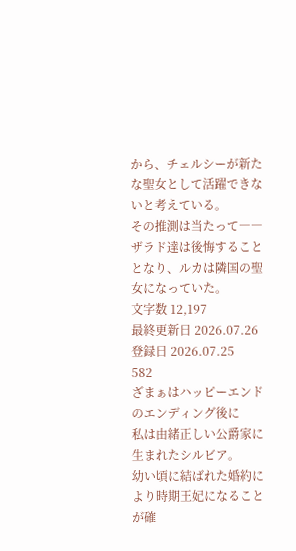から、チェルシーが新たな聖女として活躍できないと考えている。
その推測は当たって――ザラド達は後悔することとなり、ルカは隣国の聖女になっていた。
文字数 12,197
最終更新日 2026.07.26
登録日 2026.07.25
582
ざまぁはハッピーエンドのエンディング後に
私は由緒正しい公爵家に生まれたシルビア。
幼い頃に結ばれた婚約により時期王妃になることが確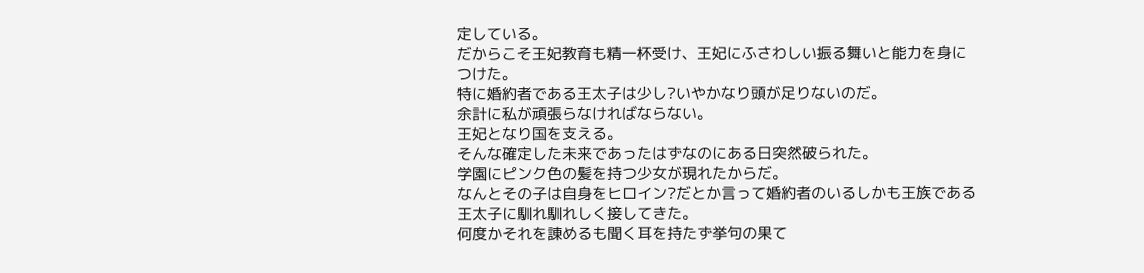定している。
だからこそ王妃教育も精一杯受け、王妃にふさわしい振る舞いと能力を身につけた。
特に婚約者である王太子は少し?いやかなり頭が足りないのだ。
余計に私が頑張らなければならない。
王妃となり国を支える。
そんな確定した未来であったはずなのにある日突然破られた。
学園にピンク色の髪を持つ少女が現れたからだ。
なんとその子は自身をヒロイン?だとか言って婚約者のいるしかも王族である王太子に馴れ馴れしく接してきた。
何度かそれを諌めるも聞く耳を持たず挙句の果て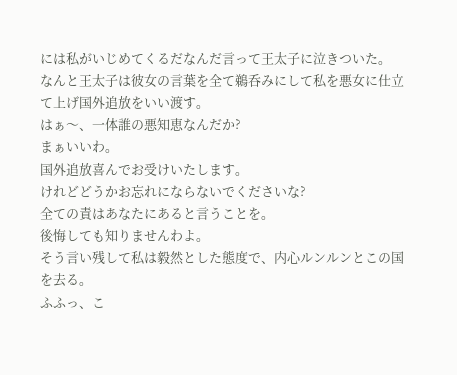には私がいじめてくるだなんだ言って王太子に泣きついた。
なんと王太子は彼女の言葉を全て鵜呑みにして私を悪女に仕立て上げ国外追放をいい渡す。
はぁ〜、一体誰の悪知恵なんだか?
まぁいいわ。
国外追放喜んでお受けいたします。
けれどどうかお忘れにならないでくださいな?
全ての責はあなたにあると言うことを。
後悔しても知りませんわよ。
そう言い残して私は毅然とした態度で、内心ルンルンとこの国を去る。
ふふっ、こ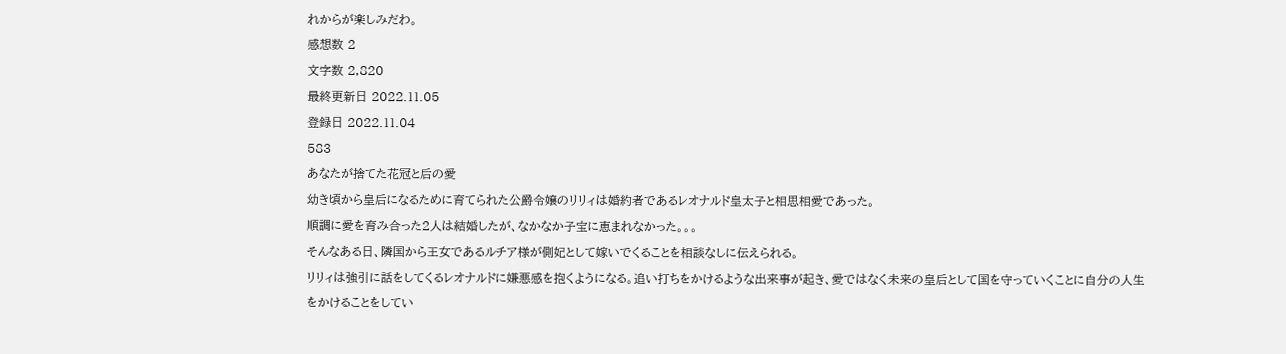れからが楽しみだわ。
感想数 2
文字数 2,820
最終更新日 2022.11.05
登録日 2022.11.04
583
あなたが捨てた花冠と后の愛
幼き頃から皇后になるために育てられた公爵令嬢のリリィは婚約者であるレオナルド皇太子と相思相愛であった。
順調に愛を育み合った2人は結婚したが、なかなか子宝に恵まれなかった。。。
そんなある日、隣国から王女であるルチア様が側妃として嫁いでくることを相談なしに伝えられる。
リリィは強引に話をしてくるレオナルドに嫌悪感を抱くようになる。追い打ちをかけるような出来事が起き、愛ではなく未来の皇后として国を守っていくことに自分の人生をかけることをしてい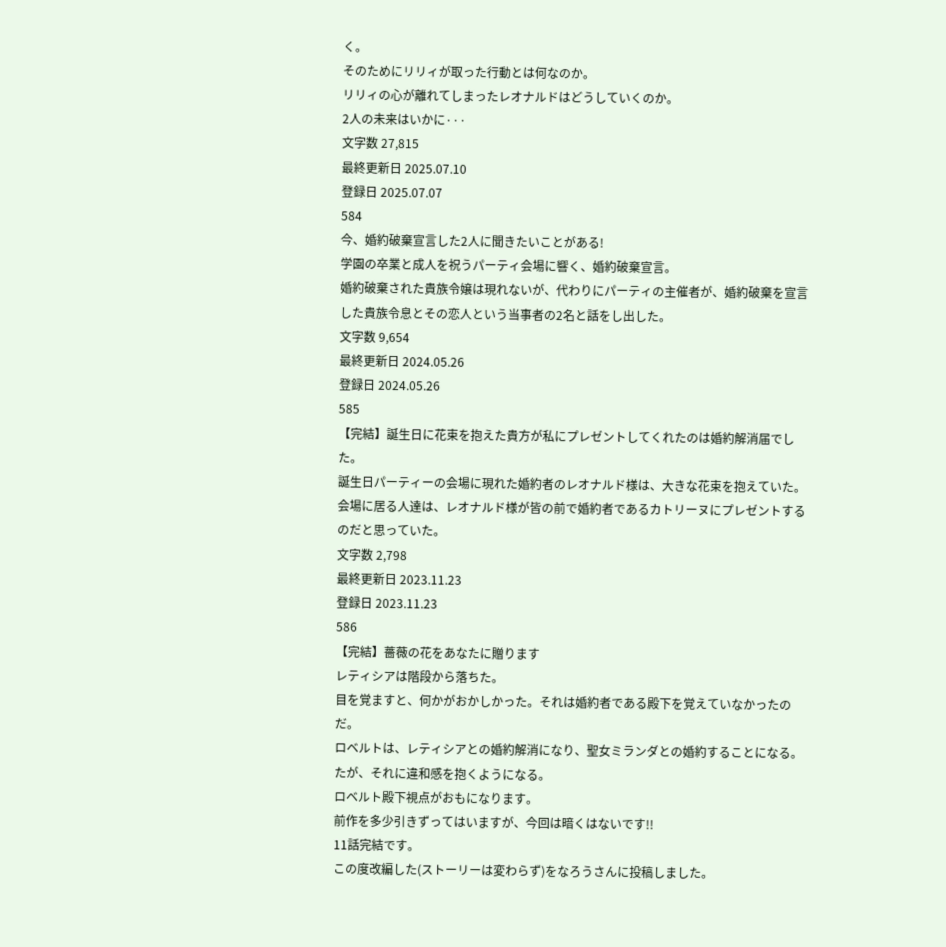く。
そのためにリリィが取った行動とは何なのか。
リリィの心が離れてしまったレオナルドはどうしていくのか。
2人の未来はいかに···
文字数 27,815
最終更新日 2025.07.10
登録日 2025.07.07
584
今、婚約破棄宣言した2人に聞きたいことがある!
学園の卒業と成人を祝うパーティ会場に響く、婚約破棄宣言。
婚約破棄された貴族令嬢は現れないが、代わりにパーティの主催者が、婚約破棄を宣言した貴族令息とその恋人という当事者の2名と話をし出した。
文字数 9,654
最終更新日 2024.05.26
登録日 2024.05.26
585
【完結】誕生日に花束を抱えた貴方が私にプレゼントしてくれたのは婚約解消届でした。
誕生日パーティーの会場に現れた婚約者のレオナルド様は、大きな花束を抱えていた。
会場に居る人達は、レオナルド様が皆の前で婚約者であるカトリーヌにプレゼントするのだと思っていた。
文字数 2,798
最終更新日 2023.11.23
登録日 2023.11.23
586
【完結】薔薇の花をあなたに贈ります
レティシアは階段から落ちた。
目を覚ますと、何かがおかしかった。それは婚約者である殿下を覚えていなかったのだ。
ロベルトは、レティシアとの婚約解消になり、聖女ミランダとの婚約することになる。
たが、それに違和感を抱くようになる。
ロベルト殿下視点がおもになります。
前作を多少引きずってはいますが、今回は暗くはないです!!
11話完結です。
この度改編した(ストーリーは変わらず)をなろうさんに投稿しました。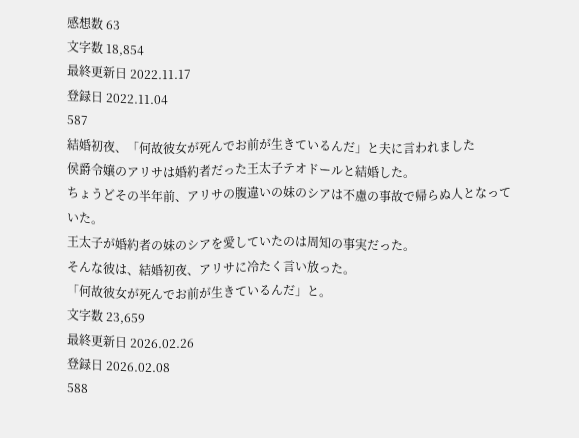感想数 63
文字数 18,854
最終更新日 2022.11.17
登録日 2022.11.04
587
結婚初夜、「何故彼女が死んでお前が生きているんだ」と夫に言われました
侯爵令嬢のアリサは婚約者だった王太子テオドールと結婚した。
ちょうどその半年前、アリサの腹違いの妹のシアは不慮の事故で帰らぬ人となっていた。
王太子が婚約者の妹のシアを愛していたのは周知の事実だった。
そんな彼は、結婚初夜、アリサに冷たく言い放った。
「何故彼女が死んでお前が生きているんだ」と。
文字数 23,659
最終更新日 2026.02.26
登録日 2026.02.08
588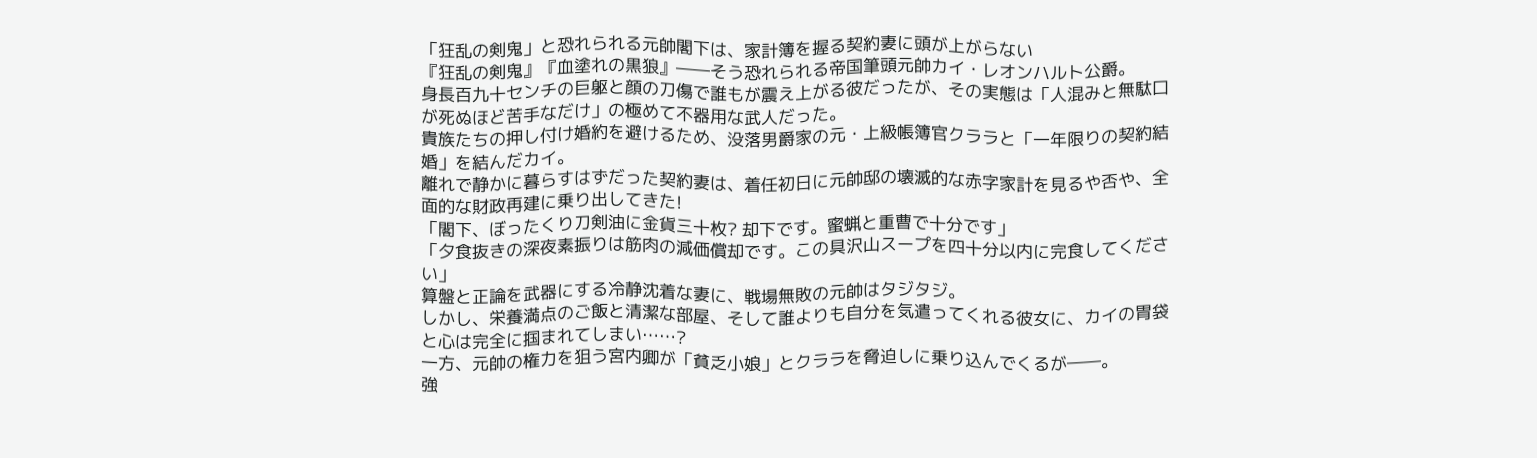「狂乱の剣鬼」と恐れられる元帥閣下は、家計簿を握る契約妻に頭が上がらない
『狂乱の剣鬼』『血塗れの黒狼』――そう恐れられる帝国筆頭元帥カイ・レオンハルト公爵。
身長百九十センチの巨躯と顔の刀傷で誰もが震え上がる彼だったが、その実態は「人混みと無駄口が死ぬほど苦手なだけ」の極めて不器用な武人だった。
貴族たちの押し付け婚約を避けるため、没落男爵家の元・上級帳簿官クララと「一年限りの契約結婚」を結んだカイ。
離れで静かに暮らすはずだった契約妻は、着任初日に元帥邸の壊滅的な赤字家計を見るや否や、全面的な財政再建に乗り出してきた!
「閣下、ぼったくり刀剣油に金貨三十枚? 却下です。蜜蝋と重曹で十分です」
「夕食抜きの深夜素振りは筋肉の減価償却です。この具沢山スープを四十分以内に完食してください」
算盤と正論を武器にする冷静沈着な妻に、戦場無敗の元帥はタジタジ。
しかし、栄養満点のご飯と清潔な部屋、そして誰よりも自分を気遣ってくれる彼女に、カイの胃袋と心は完全に掴まれてしまい……?
一方、元帥の権力を狙う宮内卿が「貧乏小娘」とクララを脅迫しに乗り込んでくるが――。
強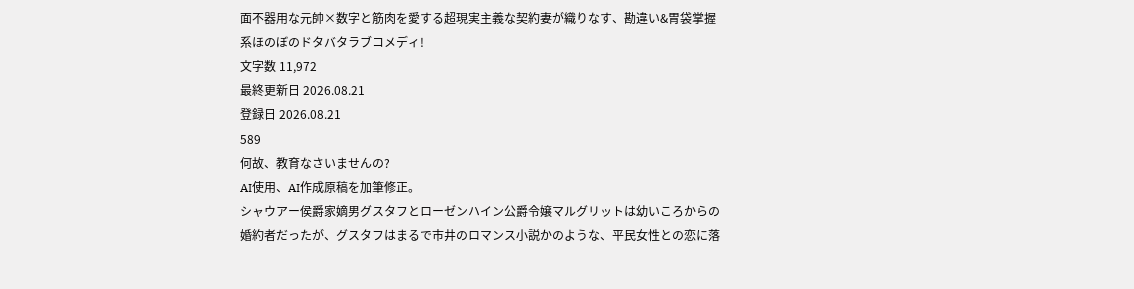面不器用な元帥×数字と筋肉を愛する超現実主義な契約妻が織りなす、勘違い&胃袋掌握系ほのぼのドタバタラブコメディ!
文字数 11,972
最終更新日 2026.08.21
登録日 2026.08.21
589
何故、教育なさいませんの?
AI使用、AI作成原稿を加筆修正。
シャウアー侯爵家嫡男グスタフとローゼンハイン公爵令嬢マルグリットは幼いころからの婚約者だったが、グスタフはまるで市井のロマンス小説かのような、平民女性との恋に落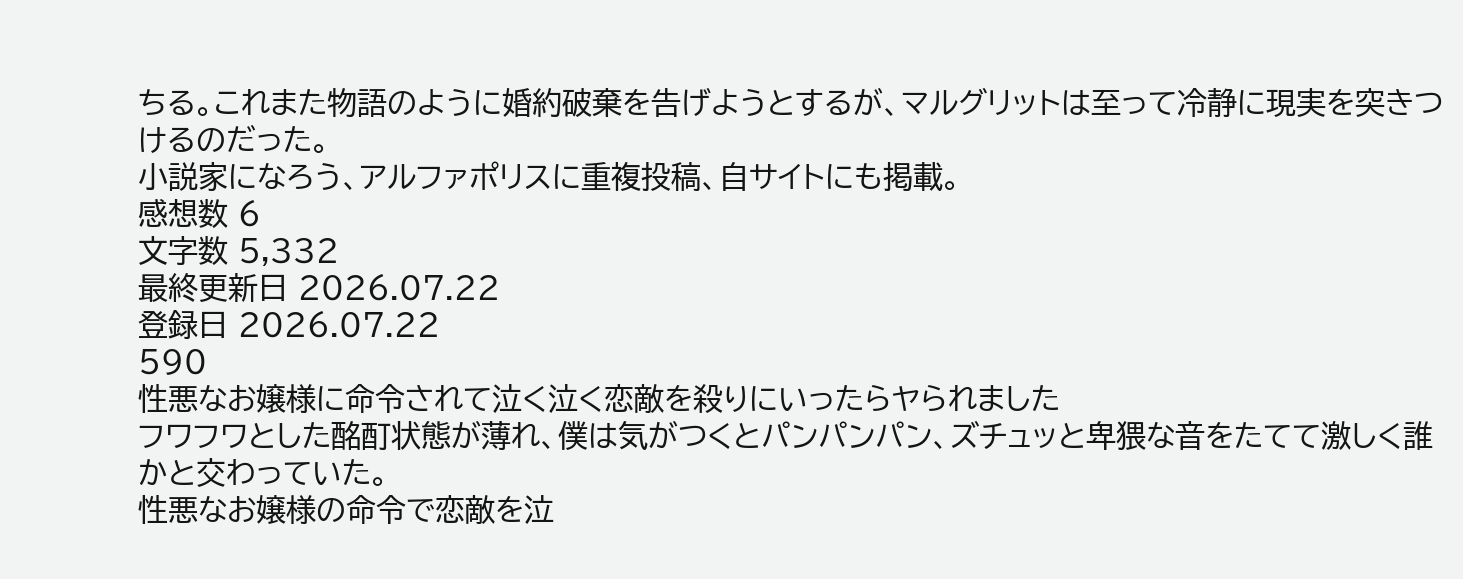ちる。これまた物語のように婚約破棄を告げようとするが、マルグリットは至って冷静に現実を突きつけるのだった。
小説家になろう、アルファポリスに重複投稿、自サイトにも掲載。
感想数 6
文字数 5,332
最終更新日 2026.07.22
登録日 2026.07.22
590
性悪なお嬢様に命令されて泣く泣く恋敵を殺りにいったらヤられました
フワフワとした酩酊状態が薄れ、僕は気がつくとパンパンパン、ズチュッと卑猥な音をたてて激しく誰かと交わっていた。
性悪なお嬢様の命令で恋敵を泣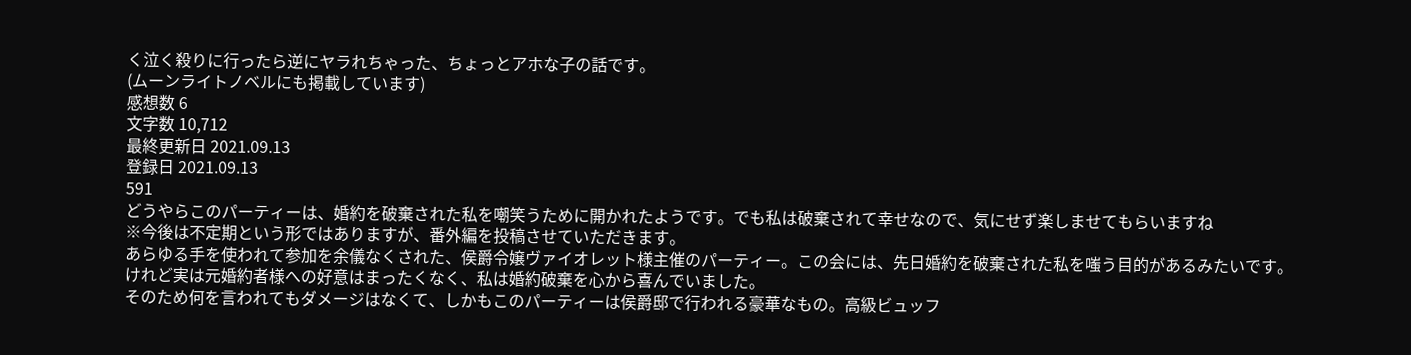く泣く殺りに行ったら逆にヤラれちゃった、ちょっとアホな子の話です。
(ムーンライトノベルにも掲載しています)
感想数 6
文字数 10,712
最終更新日 2021.09.13
登録日 2021.09.13
591
どうやらこのパーティーは、婚約を破棄された私を嘲笑うために開かれたようです。でも私は破棄されて幸せなので、気にせず楽しませてもらいますね
※今後は不定期という形ではありますが、番外編を投稿させていただきます。
あらゆる手を使われて参加を余儀なくされた、侯爵令嬢ヴァイオレット様主催のパーティー。この会には、先日婚約を破棄された私を嗤う目的があるみたいです。
けれど実は元婚約者様への好意はまったくなく、私は婚約破棄を心から喜んでいました。
そのため何を言われてもダメージはなくて、しかもこのパーティーは侯爵邸で行われる豪華なもの。高級ビュッフ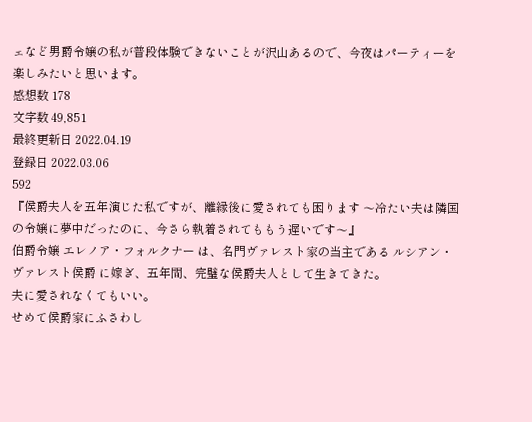ェなど男爵令嬢の私が普段体験できないことが沢山あるので、今夜はパーティーを楽しみたいと思います。
感想数 178
文字数 49,851
最終更新日 2022.04.19
登録日 2022.03.06
592
『侯爵夫人を五年演じた私ですが、離縁後に愛されても困ります 〜冷たい夫は隣国の令嬢に夢中だったのに、今さら執着されてももう遅いです〜』
伯爵令嬢 エレノア・フォルクナー は、名門ヴァレスト家の当主である ルシアン・ヴァレスト侯爵 に嫁ぎ、五年間、完璧な侯爵夫人として生きてきた。
夫に愛されなくてもいい。
せめて侯爵家にふさわし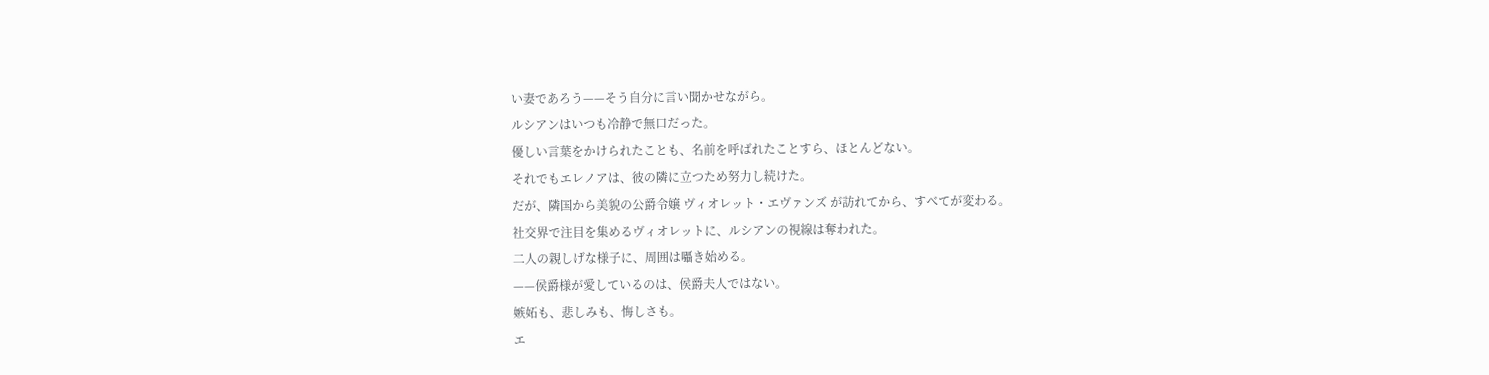い妻であろう——そう自分に言い聞かせながら。
ルシアンはいつも冷静で無口だった。
優しい言葉をかけられたことも、名前を呼ばれたことすら、ほとんどない。
それでもエレノアは、彼の隣に立つため努力し続けた。
だが、隣国から美貌の公爵令嬢 ヴィオレット・エヴァンズ が訪れてから、すべてが変わる。
社交界で注目を集めるヴィオレットに、ルシアンの視線は奪われた。
二人の親しげな様子に、周囲は囁き始める。
——侯爵様が愛しているのは、侯爵夫人ではない。
嫉妬も、悲しみも、悔しさも。
エ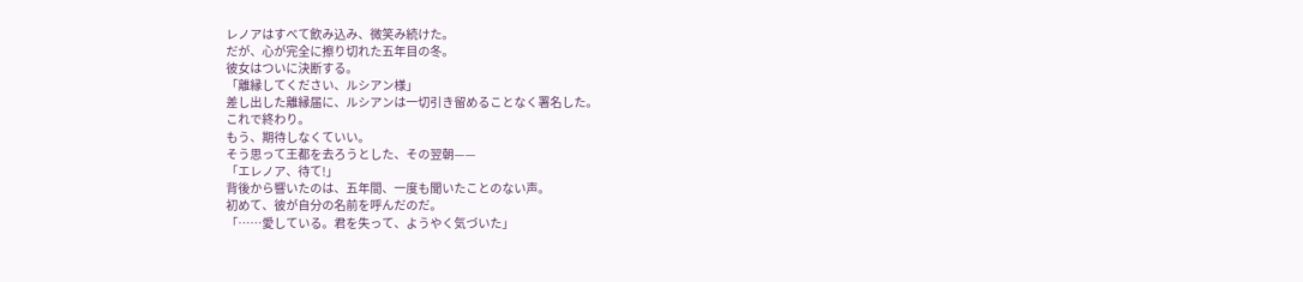レノアはすべて飲み込み、微笑み続けた。
だが、心が完全に擦り切れた五年目の冬。
彼女はついに決断する。
「離縁してください、ルシアン様」
差し出した離縁届に、ルシアンは一切引き留めることなく署名した。
これで終わり。
もう、期待しなくていい。
そう思って王都を去ろうとした、その翌朝——
「エレノア、待て!」
背後から響いたのは、五年間、一度も聞いたことのない声。
初めて、彼が自分の名前を呼んだのだ。
「……愛している。君を失って、ようやく気づいた」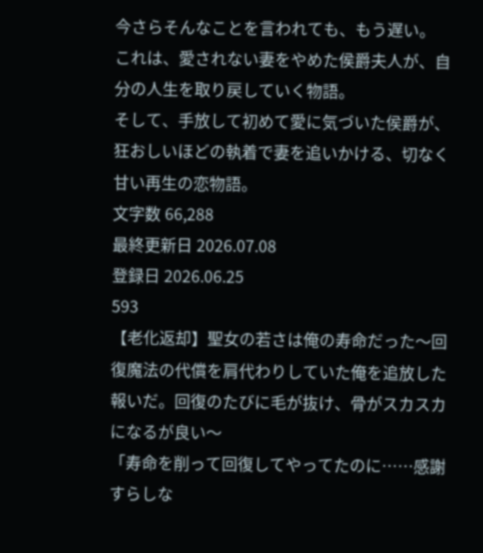今さらそんなことを言われても、もう遅い。
これは、愛されない妻をやめた侯爵夫人が、自分の人生を取り戻していく物語。
そして、手放して初めて愛に気づいた侯爵が、狂おしいほどの執着で妻を追いかける、切なく甘い再生の恋物語。
文字数 66,288
最終更新日 2026.07.08
登録日 2026.06.25
593
【老化返却】聖女の若さは俺の寿命だった〜回復魔法の代償を肩代わりしていた俺を追放した報いだ。回復のたびに毛が抜け、骨がスカスカになるが良い〜
「寿命を削って回復してやってたのに……感謝すらしな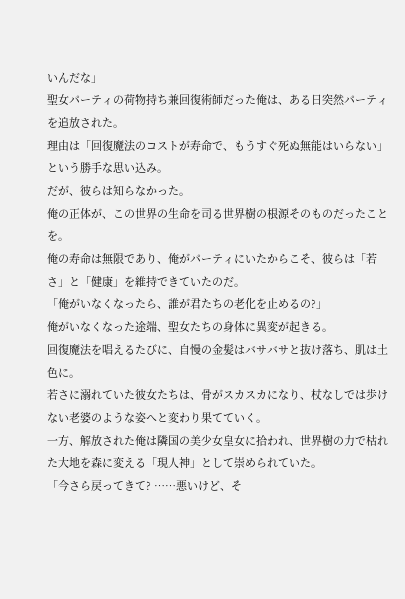いんだな」
聖女パーティの荷物持ち兼回復術師だった俺は、ある日突然パーティを追放された。
理由は「回復魔法のコストが寿命で、もうすぐ死ぬ無能はいらない」という勝手な思い込み。
だが、彼らは知らなかった。
俺の正体が、この世界の生命を司る世界樹の根源そのものだったことを。
俺の寿命は無限であり、俺がパーティにいたからこそ、彼らは「若さ」と「健康」を維持できていたのだ。
「俺がいなくなったら、誰が君たちの老化を止めるの?」
俺がいなくなった途端、聖女たちの身体に異変が起きる。
回復魔法を唱えるたびに、自慢の金髪はバサバサと抜け落ち、肌は土色に。
若さに溺れていた彼女たちは、骨がスカスカになり、杖なしでは歩けない老婆のような姿へと変わり果てていく。
一方、解放された俺は隣国の美少女皇女に拾われ、世界樹の力で枯れた大地を森に変える「現人神」として崇められていた。
「今さら戻ってきて? ……悪いけど、そ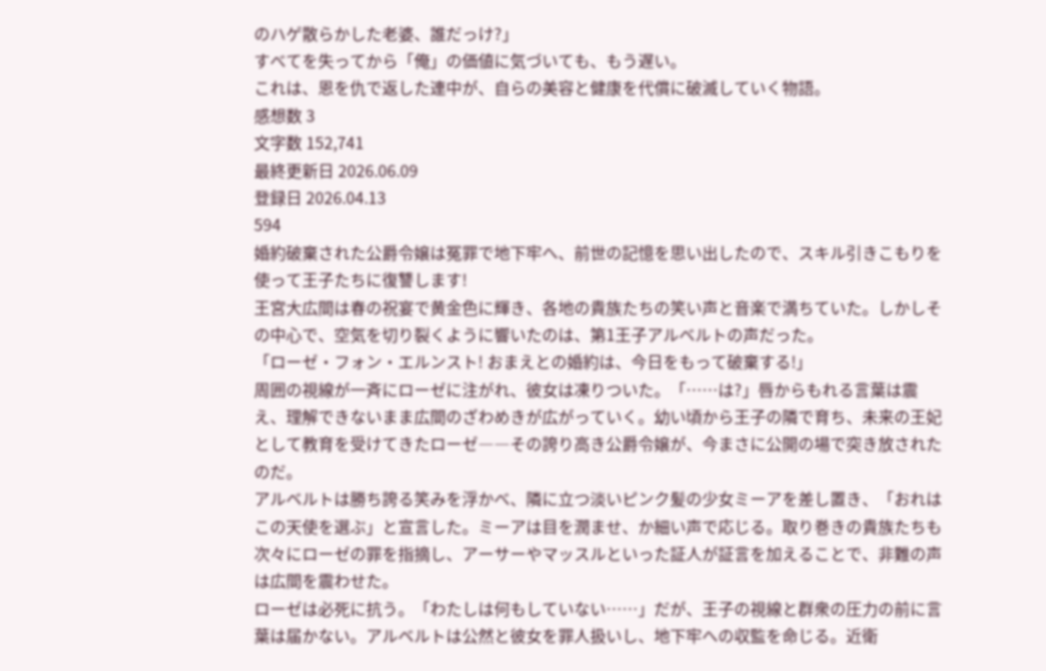のハゲ散らかした老婆、誰だっけ?」
すべてを失ってから「俺」の価値に気づいても、もう遅い。
これは、恩を仇で返した連中が、自らの美容と健康を代償に破滅していく物語。
感想数 3
文字数 152,741
最終更新日 2026.06.09
登録日 2026.04.13
594
婚約破棄された公爵令嬢は冤罪で地下牢へ、前世の記憶を思い出したので、スキル引きこもりを使って王子たちに復讐します!
王宮大広間は春の祝宴で黄金色に輝き、各地の貴族たちの笑い声と音楽で満ちていた。しかしその中心で、空気を切り裂くように響いたのは、第1王子アルベルトの声だった。
「ローゼ・フォン・エルンスト! おまえとの婚約は、今日をもって破棄する!」
周囲の視線が一斉にローゼに注がれ、彼女は凍りついた。「……は?」唇からもれる言葉は震え、理解できないまま広間のざわめきが広がっていく。幼い頃から王子の隣で育ち、未来の王妃として教育を受けてきたローゼ――その誇り高き公爵令嬢が、今まさに公開の場で突き放されたのだ。
アルベルトは勝ち誇る笑みを浮かべ、隣に立つ淡いピンク髪の少女ミーアを差し置き、「おれはこの天使を選ぶ」と宣言した。ミーアは目を潤ませ、か細い声で応じる。取り巻きの貴族たちも次々にローゼの罪を指摘し、アーサーやマッスルといった証人が証言を加えることで、非難の声は広間を震わせた。
ローゼは必死に抗う。「わたしは何もしていない……」だが、王子の視線と群衆の圧力の前に言葉は届かない。アルベルトは公然と彼女を罪人扱いし、地下牢への収監を命じる。近衛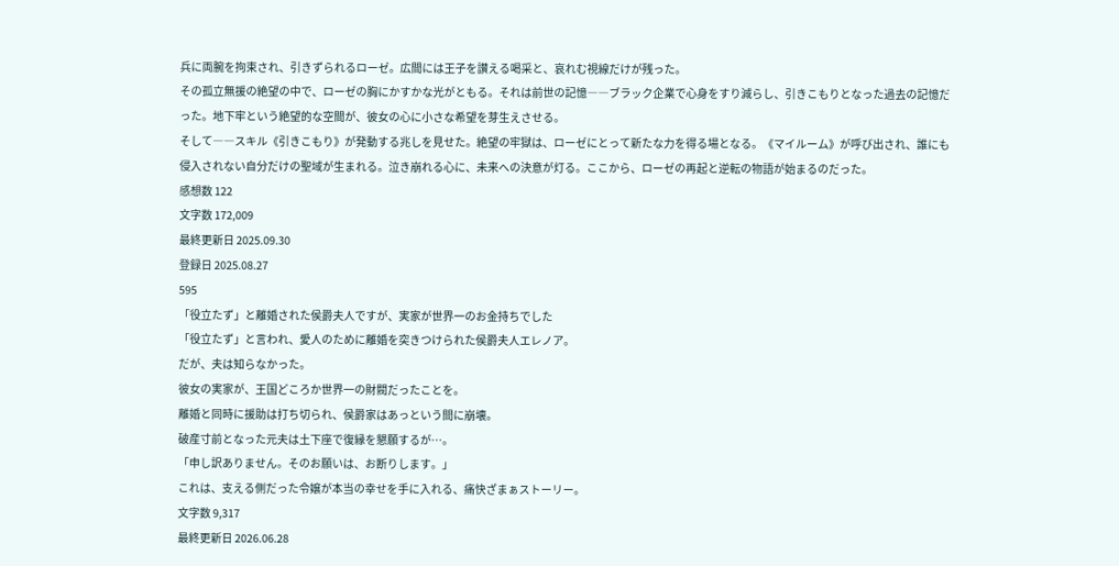兵に両腕を拘束され、引きずられるローゼ。広間には王子を讃える喝采と、哀れむ視線だけが残った。
その孤立無援の絶望の中で、ローゼの胸にかすかな光がともる。それは前世の記憶――ブラック企業で心身をすり減らし、引きこもりとなった過去の記憶だった。地下牢という絶望的な空間が、彼女の心に小さな希望を芽生えさせる。
そして――スキル《引きこもり》が発動する兆しを見せた。絶望の牢獄は、ローゼにとって新たな力を得る場となる。《マイルーム》が呼び出され、誰にも侵入されない自分だけの聖域が生まれる。泣き崩れる心に、未来への決意が灯る。ここから、ローゼの再起と逆転の物語が始まるのだった。
感想数 122
文字数 172,009
最終更新日 2025.09.30
登録日 2025.08.27
595
「役立たず」と離婚された侯爵夫人ですが、実家が世界一のお金持ちでした
「役立たず」と言われ、愛人のために離婚を突きつけられた侯爵夫人エレノア。
だが、夫は知らなかった。
彼女の実家が、王国どころか世界一の財閥だったことを。
離婚と同時に援助は打ち切られ、侯爵家はあっという間に崩壊。
破産寸前となった元夫は土下座で復縁を懇願するが…。
「申し訳ありません。そのお願いは、お断りします。」
これは、支える側だった令嬢が本当の幸せを手に入れる、痛快ざまぁストーリー。
文字数 9,317
最終更新日 2026.06.28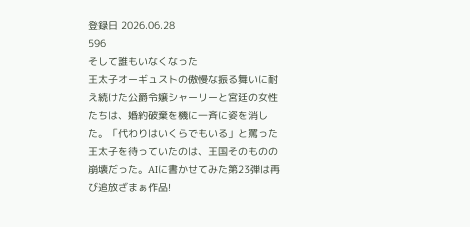登録日 2026.06.28
596
そして誰もいなくなった
王太子オーギュストの傲慢な振る舞いに耐え続けた公爵令嬢シャーリーと宮廷の女性たちは、婚約破棄を機に一斉に姿を消した。「代わりはいくらでもいる」と罵った王太子を待っていたのは、王国そのものの崩壊だった。AIに書かせてみた第23弾は再び追放ざまぁ作品!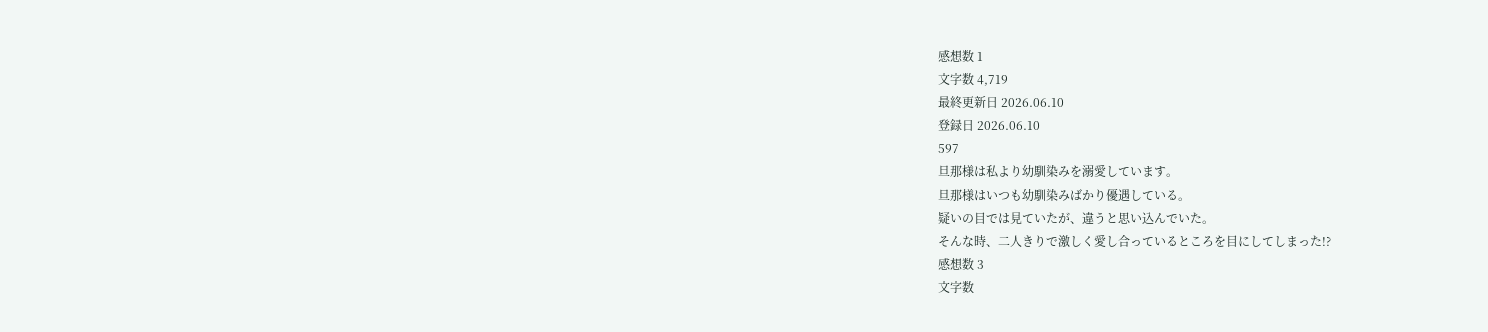感想数 1
文字数 4,719
最終更新日 2026.06.10
登録日 2026.06.10
597
旦那様は私より幼馴染みを溺愛しています。
旦那様はいつも幼馴染みばかり優遇している。
疑いの目では見ていたが、違うと思い込んでいた。
そんな時、二人きりで激しく愛し合っているところを目にしてしまった!?
感想数 3
文字数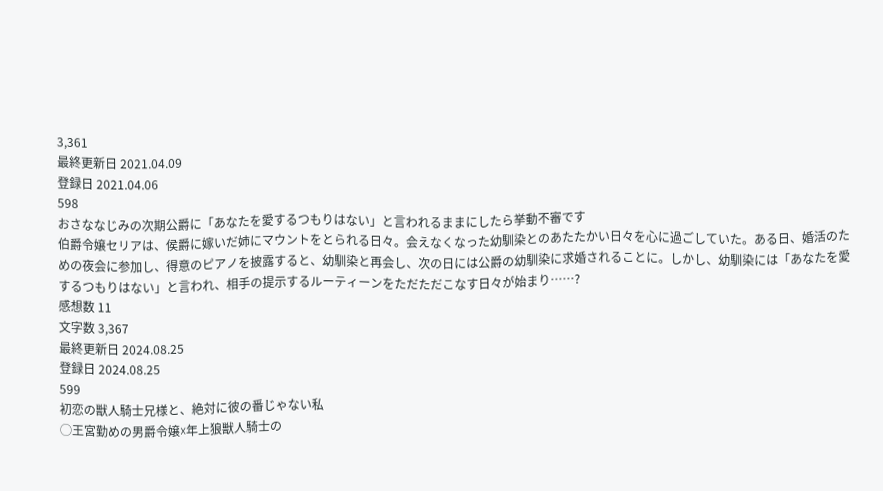3,361
最終更新日 2021.04.09
登録日 2021.04.06
598
おさななじみの次期公爵に「あなたを愛するつもりはない」と言われるままにしたら挙動不審です
伯爵令嬢セリアは、侯爵に嫁いだ姉にマウントをとられる日々。会えなくなった幼馴染とのあたたかい日々を心に過ごしていた。ある日、婚活のための夜会に参加し、得意のピアノを披露すると、幼馴染と再会し、次の日には公爵の幼馴染に求婚されることに。しかし、幼馴染には「あなたを愛するつもりはない」と言われ、相手の提示するルーティーンをただただこなす日々が始まり……?
感想数 11
文字数 3,367
最終更新日 2024.08.25
登録日 2024.08.25
599
初恋の獣人騎士兄様と、絶対に彼の番じゃない私
◯王宮勤めの男爵令嬢☓年上狼獣人騎士の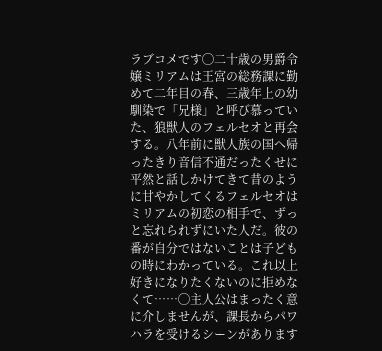ラブコメです◯二十歳の男爵令嬢ミリアムは王宮の総務課に勤めて二年目の春、三歳年上の幼馴染で「兄様」と呼び慕っていた、狼獣人のフェルセオと再会する。八年前に獣人族の国へ帰ったきり音信不通だったくせに平然と話しかけてきて昔のように甘やかしてくるフェルセオはミリアムの初恋の相手で、ずっと忘れられずにいた人だ。彼の番が自分ではないことは子どもの時にわかっている。これ以上好きになりたくないのに拒めなくて……◯主人公はまったく意に介しませんが、課長からパワハラを受けるシーンがあります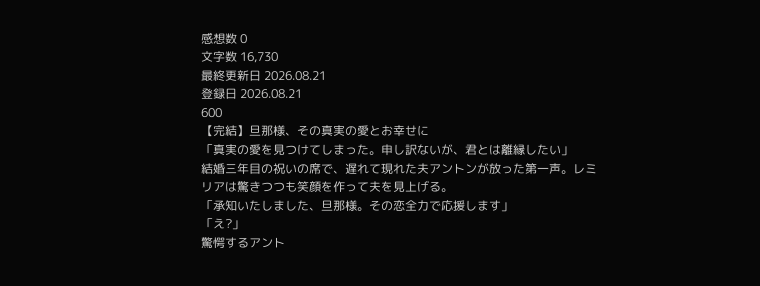感想数 0
文字数 16,730
最終更新日 2026.08.21
登録日 2026.08.21
600
【完結】旦那様、その真実の愛とお幸せに
「真実の愛を見つけてしまった。申し訳ないが、君とは離縁したい」
結婚三年目の祝いの席で、遅れて現れた夫アントンが放った第一声。レミリアは驚きつつも笑顔を作って夫を見上げる。
「承知いたしました、旦那様。その恋全力で応援します」
「え?」
驚愕するアント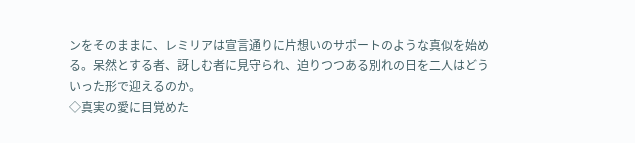ンをそのままに、レミリアは宣言通りに片想いのサポートのような真似を始める。呆然とする者、訝しむ者に見守られ、迫りつつある別れの日を二人はどういった形で迎えるのか。
◇真実の愛に目覚めた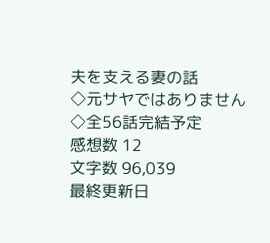夫を支える妻の話
◇元サヤではありません
◇全56話完結予定
感想数 12
文字数 96,039
最終更新日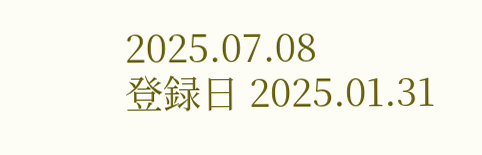2025.07.08
登録日 2025.01.31